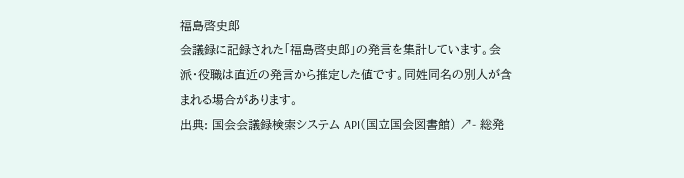福島啓史郎
会議録に記録された「福島啓史郎」の発言を集計しています。会派・役職は直近の発言から推定した値です。同姓同名の別人が含まれる場合があります。
出典: 国会会議録検索システム API(国立国会図書館) ↗- 総発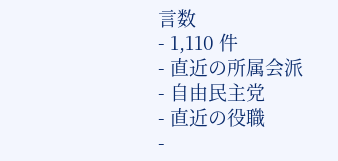言数
- 1,110 件
- 直近の所属会派
- 自由民主党
- 直近の役職
-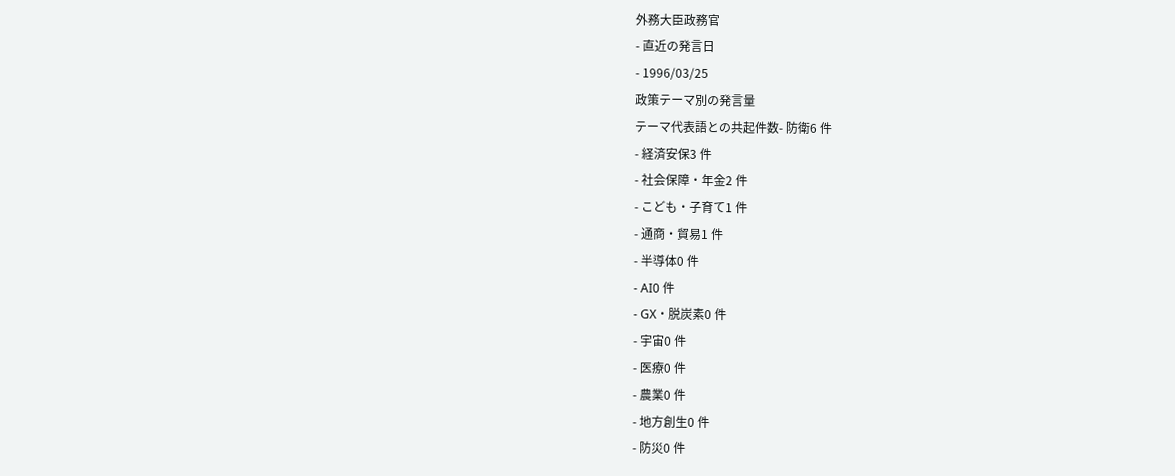外務大臣政務官
- 直近の発言日
- 1996/03/25
政策テーマ別の発言量
テーマ代表語との共起件数- 防衛6 件
- 経済安保3 件
- 社会保障・年金2 件
- こども・子育て1 件
- 通商・貿易1 件
- 半導体0 件
- AI0 件
- GX・脱炭素0 件
- 宇宙0 件
- 医療0 件
- 農業0 件
- 地方創生0 件
- 防災0 件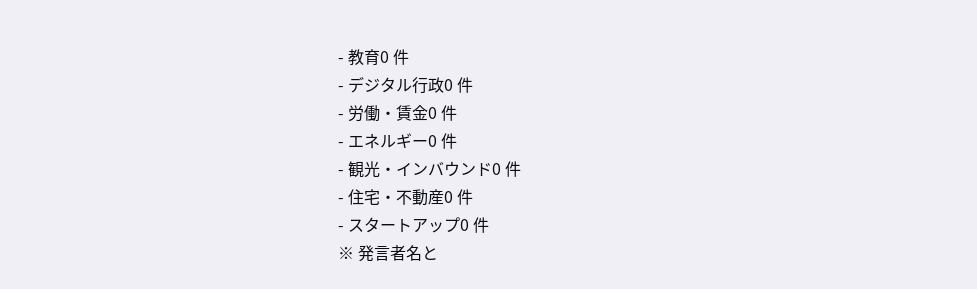- 教育0 件
- デジタル行政0 件
- 労働・賃金0 件
- エネルギー0 件
- 観光・インバウンド0 件
- 住宅・不動産0 件
- スタートアップ0 件
※ 発言者名と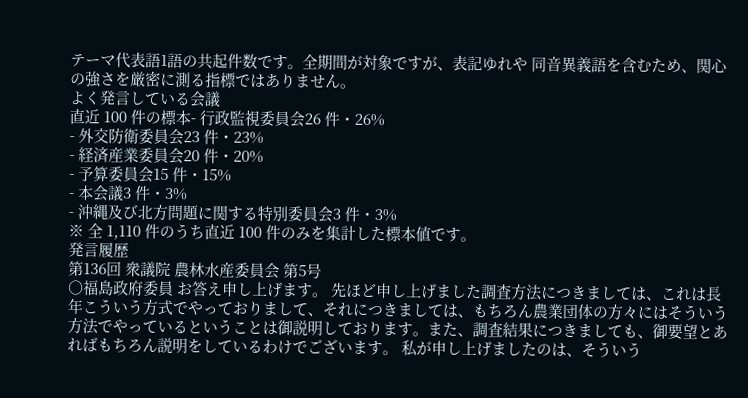テーマ代表語1語の共起件数です。全期間が対象ですが、表記ゆれや 同音異義語を含むため、関心の強さを厳密に測る指標ではありません。
よく発言している会議
直近 100 件の標本- 行政監視委員会26 件・26%
- 外交防衛委員会23 件・23%
- 経済産業委員会20 件・20%
- 予算委員会15 件・15%
- 本会議3 件・3%
- 沖縄及び北方問題に関する特別委員会3 件・3%
※ 全 1,110 件のうち直近 100 件のみを集計した標本値です。
発言履歴
第136回 衆議院 農林水産委員会 第5号
○福島政府委員 お答え申し上げます。 先ほど申し上げました調査方法につきましては、これは長年こういう方式でやっておりまして、それにつきましては、もちろん農業団体の方々にはそういう方法でやっているということは御説明しております。また、調査結果につきましても、御要望とあればもちろん説明をしているわけでございます。 私が申し上げましたのは、そういう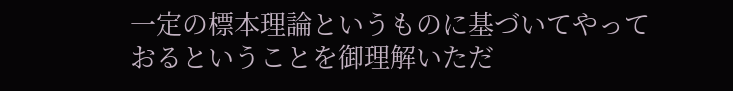一定の標本理論というものに基づいてやっておるということを御理解いただ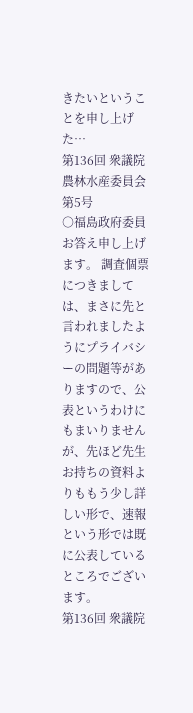きたいということを申し上げた…
第136回 衆議院 農林水産委員会 第5号
○福島政府委員 お答え申し上げます。 調査個票につきましては、まさに先と言われましたようにプライバシーの問題等がありますので、公表というわけにもまいりませんが、先ほど先生お持ちの資料よりももう少し詳しい形で、速報という形では既に公表しているところでございます。
第136回 衆議院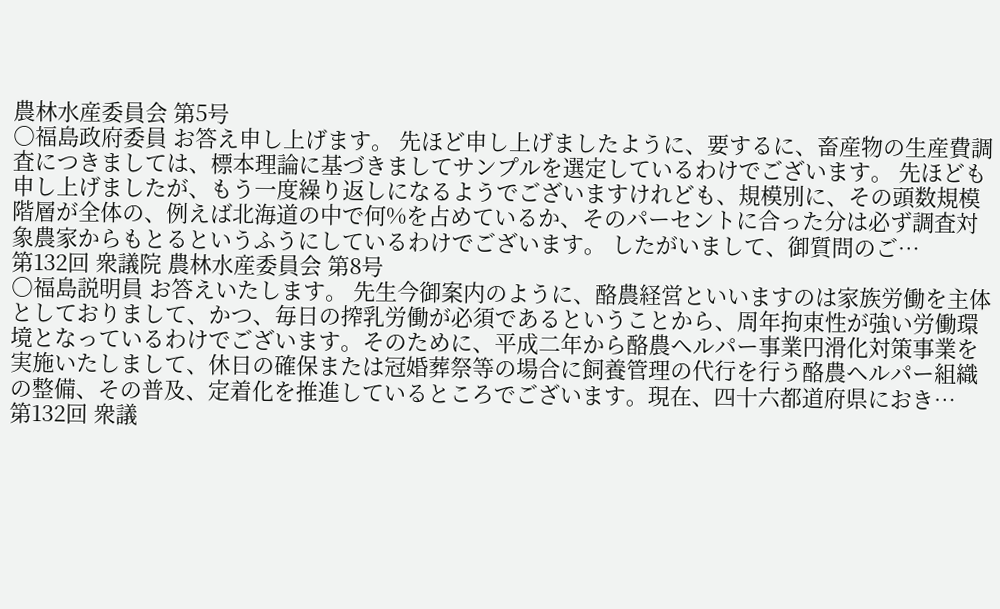農林水産委員会 第5号
○福島政府委員 お答え申し上げます。 先ほど申し上げましたように、要するに、畜産物の生産費調査につきましては、標本理論に基づきましてサンプルを選定しているわけでございます。 先ほども申し上げましたが、もう一度繰り返しになるようでございますけれども、規模別に、その頭数規模階層が全体の、例えば北海道の中で何%を占めているか、そのパーセントに合った分は必ず調査対象農家からもとるというふうにしているわけでございます。 したがいまして、御質問のご…
第132回 衆議院 農林水産委員会 第8号
○福島説明員 お答えいたします。 先生今御案内のように、酪農経営といいますのは家族労働を主体としておりまして、かつ、毎日の搾乳労働が必須であるということから、周年拘束性が強い労働環境となっているわけでございます。そのために、平成二年から酪農ヘルパー事業円滑化対策事業を実施いたしまして、休日の確保または冠婚葬祭等の場合に飼養管理の代行を行う酪農ヘルパー組織の整備、その普及、定着化を推進しているところでございます。現在、四十六都道府県におき…
第132回 衆議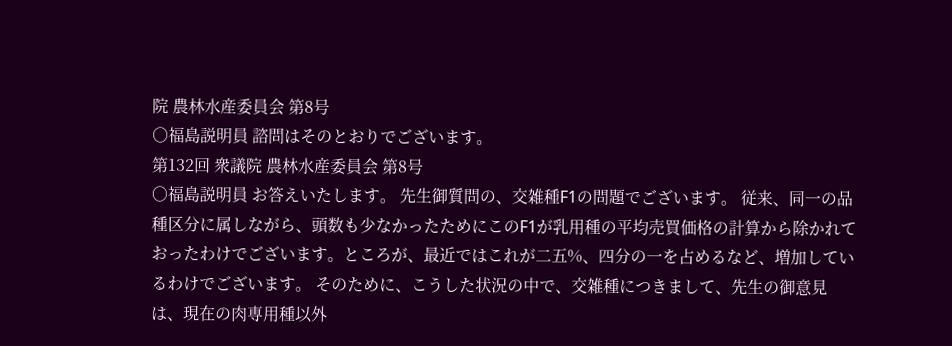院 農林水産委員会 第8号
○福島説明員 諮問はそのとおりでございます。
第132回 衆議院 農林水産委員会 第8号
○福島説明員 お答えいたします。 先生御質問の、交雑種F1の問題でございます。 従来、同一の品種区分に属しながら、頭数も少なかったためにこのF1が乳用種の平均売買価格の計算から除かれておったわけでございます。ところが、最近ではこれが二五%、四分の一を占めるなど、増加しているわけでございます。 そのために、こうした状況の中で、交雑種につきまして、先生の御意見は、現在の肉専用種以外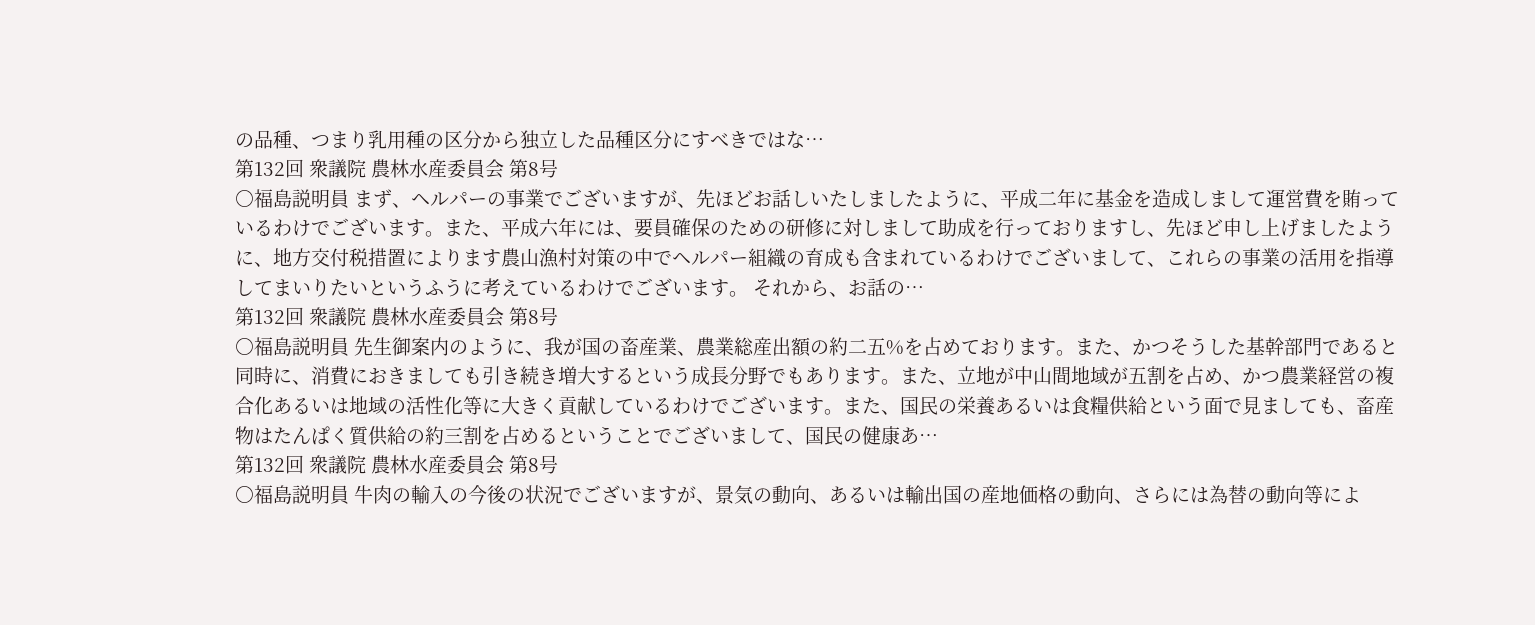の品種、つまり乳用種の区分から独立した品種区分にすべきではな…
第132回 衆議院 農林水産委員会 第8号
○福島説明員 まず、ヘルパーの事業でございますが、先ほどお話しいたしましたように、平成二年に基金を造成しまして運営費を賄っているわけでございます。また、平成六年には、要員確保のための研修に対しまして助成を行っておりますし、先ほど申し上げましたように、地方交付税措置によります農山漁村対策の中でヘルパー組織の育成も含まれているわけでございまして、これらの事業の活用を指導してまいりたいというふうに考えているわけでございます。 それから、お話の…
第132回 衆議院 農林水産委員会 第8号
○福島説明員 先生御案内のように、我が国の畜産業、農業総産出額の約二五%を占めております。また、かつそうした基幹部門であると同時に、消費におきましても引き続き増大するという成長分野でもあります。また、立地が中山間地域が五割を占め、かつ農業経営の複合化あるいは地域の活性化等に大きく貢献しているわけでございます。また、国民の栄養あるいは食糧供給という面で見ましても、畜産物はたんぱく質供給の約三割を占めるということでございまして、国民の健康あ…
第132回 衆議院 農林水産委員会 第8号
○福島説明員 牛肉の輸入の今後の状況でございますが、景気の動向、あるいは輸出国の産地価格の動向、さらには為替の動向等によ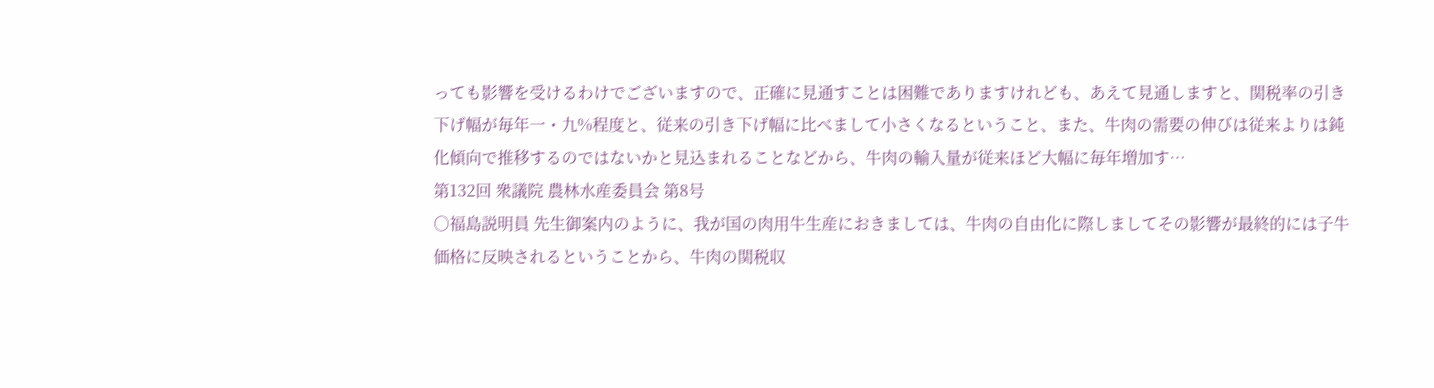っても影響を受けるわけでございますので、正確に見通すことは困難でありますけれども、あえて見通しますと、関税率の引き下げ幅が毎年一・九%程度と、従来の引き下げ幅に比べまして小さくなるということ、また、牛肉の需要の伸びは従来よりは鈍化傾向で推移するのではないかと見込まれることなどから、牛肉の輸入量が従来ほど大幅に毎年増加す…
第132回 衆議院 農林水産委員会 第8号
○福島説明員 先生御案内のように、我が国の肉用牛生産におきましては、牛肉の自由化に際しましてその影響が最終的には子牛価格に反映されるということから、牛肉の関税収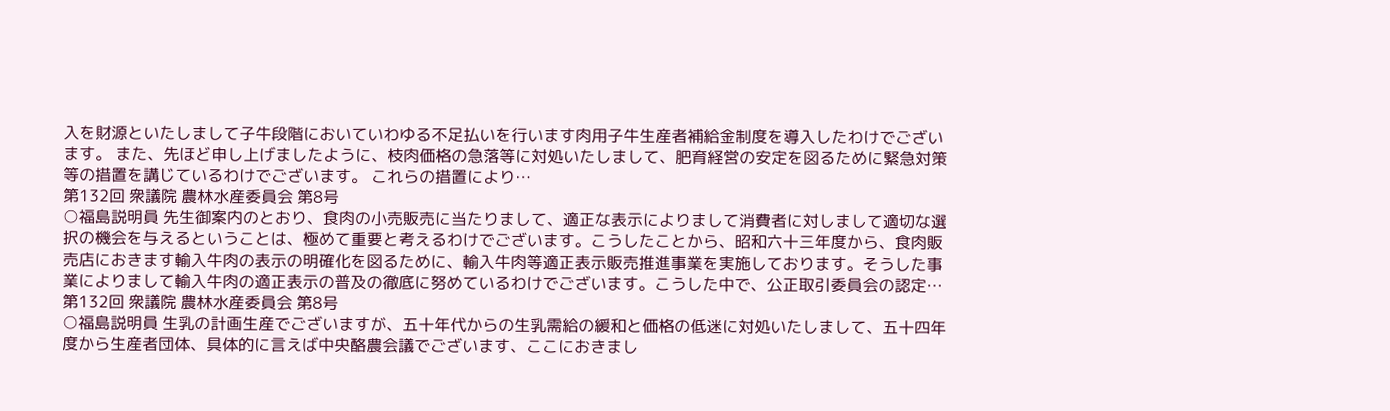入を財源といたしまして子牛段階においていわゆる不足払いを行います肉用子牛生産者補給金制度を導入したわけでございます。 また、先ほど申し上げましたように、枝肉価格の急落等に対処いたしまして、肥育経営の安定を図るために緊急対策等の措置を講じているわけでございます。 これらの措置により…
第132回 衆議院 農林水産委員会 第8号
○福島説明員 先生御案内のとおり、食肉の小売販売に当たりまして、適正な表示によりまして消費者に対しまして適切な選択の機会を与えるということは、極めて重要と考えるわけでございます。こうしたことから、昭和六十三年度から、食肉販売店におきます輸入牛肉の表示の明確化を図るために、輸入牛肉等適正表示販売推進事業を実施しております。そうした事業によりまして輸入牛肉の適正表示の普及の徹底に努めているわけでございます。こうした中で、公正取引委員会の認定…
第132回 衆議院 農林水産委員会 第8号
○福島説明員 生乳の計画生産でございますが、五十年代からの生乳需給の緩和と価格の低迷に対処いたしまして、五十四年度から生産者団体、具体的に言えば中央酪農会議でございます、ここにおきまし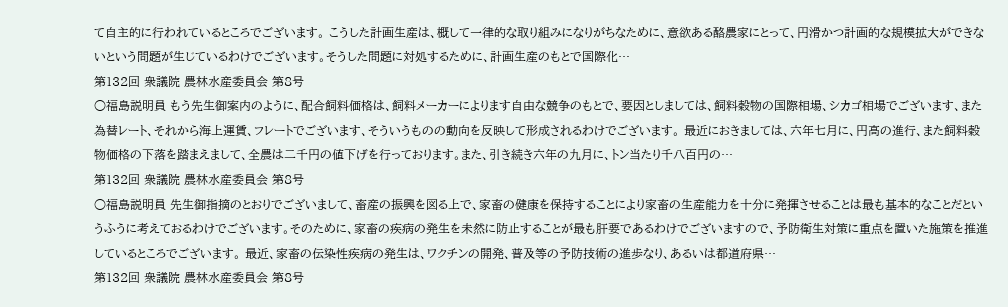て自主的に行われているところでございます。 こうした計画生産は、概して一律的な取り組みになりがちなために、意欲ある酪農家にとって、円滑かつ計画的な規模拡大ができないという問題が生じているわけでございます。そうした問題に対処するために、計画生産のもとで国際化…
第132回 衆議院 農林水産委員会 第8号
○福島説明員 もう先生御案内のように、配合飼料価格は、飼料メーカーによります自由な競争のもとで、要因としましては、飼料穀物の国際相場、シカゴ相場でございます、また為替レート、それから海上運賃、フレートでございます、そういうものの動向を反映して形成されるわけでございます。 最近におきましては、六年七月に、円高の進行、また飼料穀物価格の下落を踏まえまして、全農は二千円の値下げを行っております。また、引き続き六年の九月に、トン当たり千八百円の…
第132回 衆議院 農林水産委員会 第8号
○福島説明員 先生御指摘のとおりでございまして、畜産の振興を図る上で、家畜の健康を保持することにより家畜の生産能力を十分に発揮させることは最も基本的なことだというふうに考えておるわけでございます。そのために、家畜の疾病の発生を未然に防止することが最も肝要であるわけでございますので、予防衛生対策に重点を置いた施策を推進しているところでございます。 最近、家畜の伝染性疾病の発生は、ワクチンの開発、普及等の予防技術の進歩なり、あるいは都道府県…
第132回 衆議院 農林水産委員会 第8号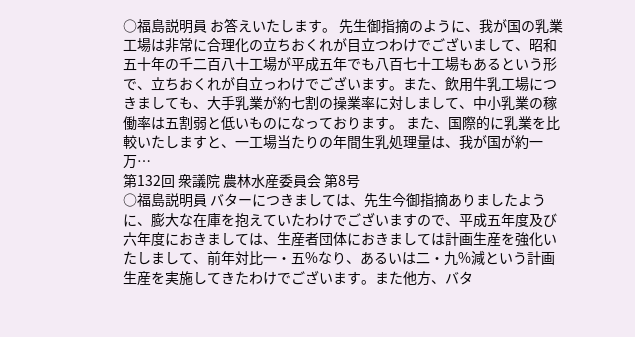○福島説明員 お答えいたします。 先生御指摘のように、我が国の乳業工場は非常に合理化の立ちおくれが目立つわけでございまして、昭和五十年の千二百八十工場が平成五年でも八百七十工場もあるという形で、立ちおくれが自立っわけでございます。また、飲用牛乳工場につきましても、大手乳業が約七割の操業率に対しまして、中小乳業の稼働率は五割弱と低いものになっております。 また、国際的に乳業を比較いたしますと、一工場当たりの年間生乳処理量は、我が国が約一万…
第132回 衆議院 農林水産委員会 第8号
○福島説明員 バターにつきましては、先生今御指摘ありましたように、膨大な在庫を抱えていたわけでございますので、平成五年度及び六年度におきましては、生産者団体におきましては計画生産を強化いたしまして、前年対比一・五%なり、あるいは二・九%減という計画生産を実施してきたわけでございます。また他方、バタ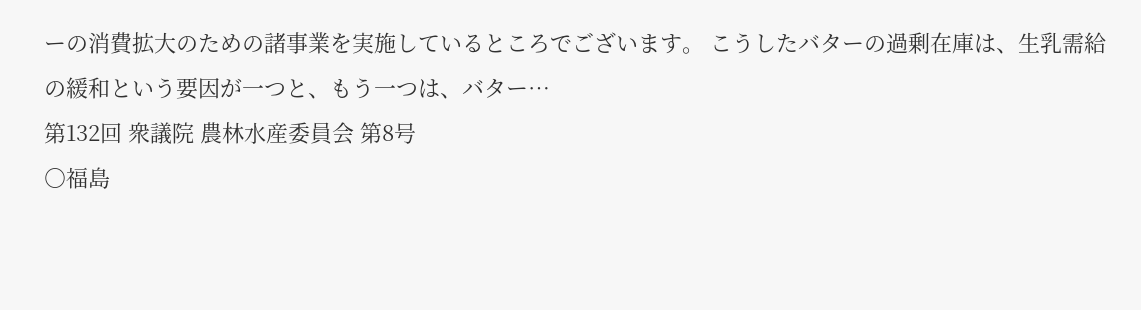ーの消費拡大のための諸事業を実施しているところでございます。 こうしたバターの過剰在庫は、生乳需給の緩和という要因が一つと、もう一つは、バター…
第132回 衆議院 農林水産委員会 第8号
○福島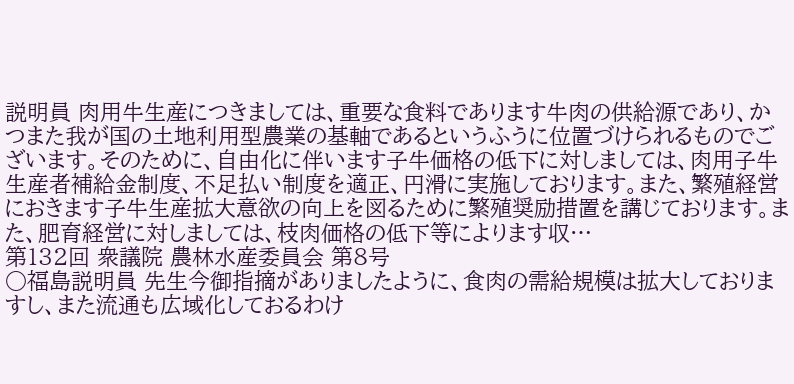説明員 肉用牛生産につきましては、重要な食料であります牛肉の供給源であり、かつまた我が国の土地利用型農業の基軸であるというふうに位置づけられるものでございます。そのために、自由化に伴います子牛価格の低下に対しましては、肉用子牛生産者補給金制度、不足払い制度を適正、円滑に実施しております。また、繁殖経営におきます子牛生産拡大意欲の向上を図るために繁殖奨励措置を講じております。また、肥育経営に対しましては、枝肉価格の低下等によります収…
第132回 衆議院 農林水産委員会 第8号
○福島説明員 先生今御指摘がありましたように、食肉の需給規模は拡大しておりますし、また流通も広域化しておるわけ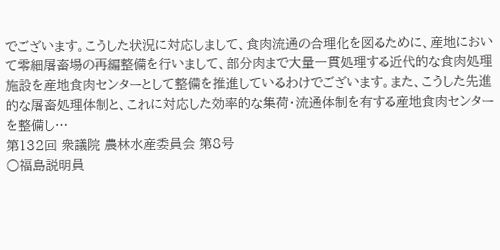でございます。こうした状況に対応しまして、食肉流通の合理化を図るために、産地において零細屠畜場の再編整備を行いまして、部分肉まで大量一貫処理する近代的な食肉処理施設を産地食肉センターとして整備を推進しているわけでございます。また、こうした先進的な屠畜処理体制と、これに対応した効率的な集荷・流通体制を有する産地食肉センターを整備し…
第132回 衆議院 農林水産委員会 第8号
○福島説明員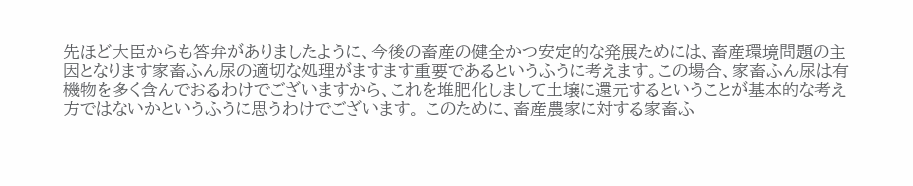先ほど大臣からも答弁がありましたように、今後の畜産の健全かつ安定的な発展ためには、畜産環境問題の主因となります家畜ふん尿の適切な処理がますます重要であるというふうに考えます。この場合、家畜ふん尿は有機物を多く含んでおるわけでございますから、これを堆肥化しまして土壌に還元するということが基本的な考え方ではないかというふうに思うわけでございます。 このために、畜産農家に対する家畜ふ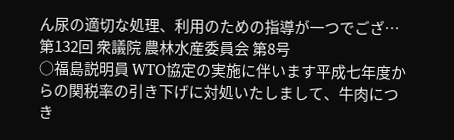ん尿の適切な処理、利用のための指導が一つでござ…
第132回 衆議院 農林水産委員会 第8号
○福島説明員 WTO協定の実施に伴います平成七年度からの関税率の引き下げに対処いたしまして、牛肉につき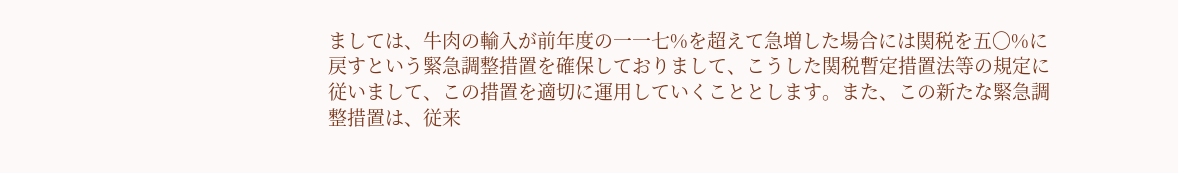ましては、牛肉の輸入が前年度の一一七%を超えて急増した場合には関税を五〇%に戻すという緊急調整措置を確保しておりまして、こうした関税暫定措置法等の規定に従いまして、この措置を適切に運用していくこととします。また、この新たな緊急調整措置は、従来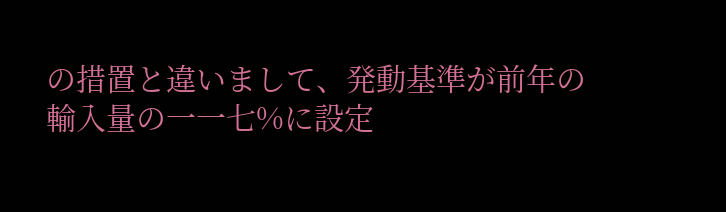の措置と違いまして、発動基準が前年の輸入量の一一七%に設定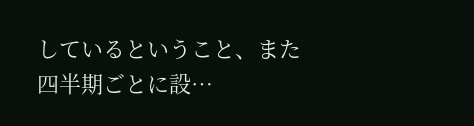しているということ、また四半期ごとに設…